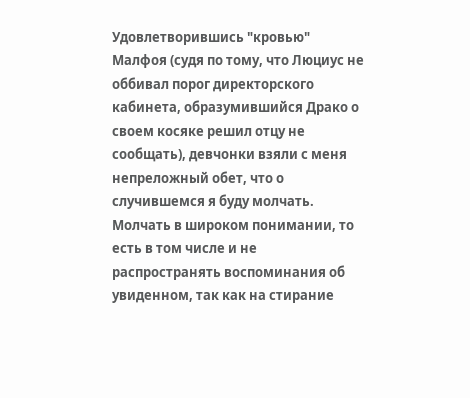Удовлетворившись "кровью" Малфоя (судя по тому, что Люциус не оббивал порог директорского кабинета, образумившийся Драко о своем косяке решил отцу не сообщать), девчонки взяли с меня непреложный обет, что о случившемся я буду молчать. Молчать в широком понимании, то есть в том числе и не распространять воспоминания об увиденном, так как на стирание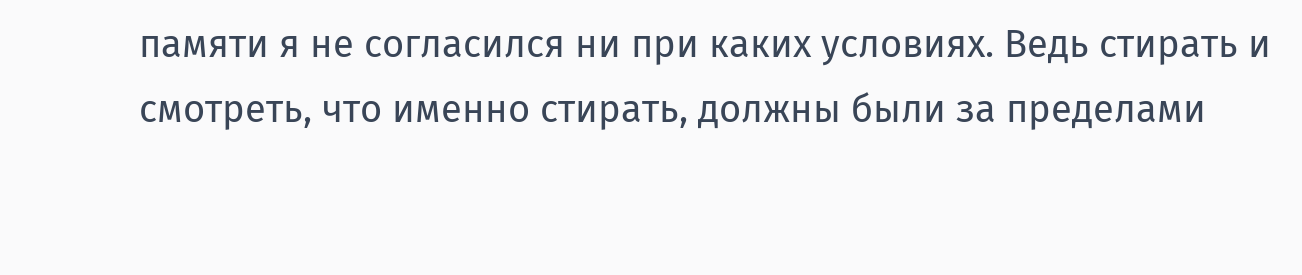памяти я не согласился ни при каких условиях. Ведь стирать и смотреть, что именно стирать, должны были за пределами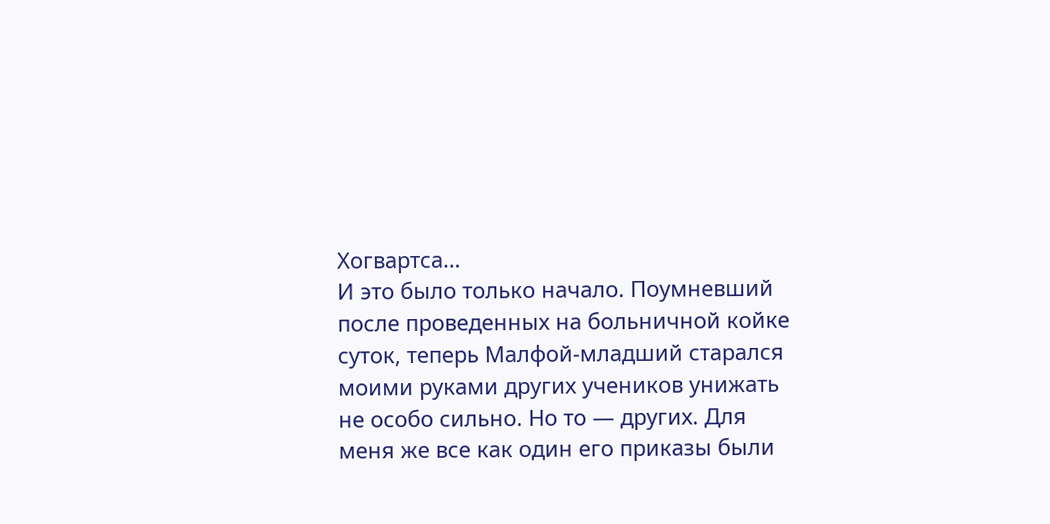Хогвартса…
И это было только начало. Поумневший после проведенных на больничной койке суток, теперь Малфой-младший старался моими руками других учеников унижать не особо сильно. Но то — других. Для меня же все как один его приказы были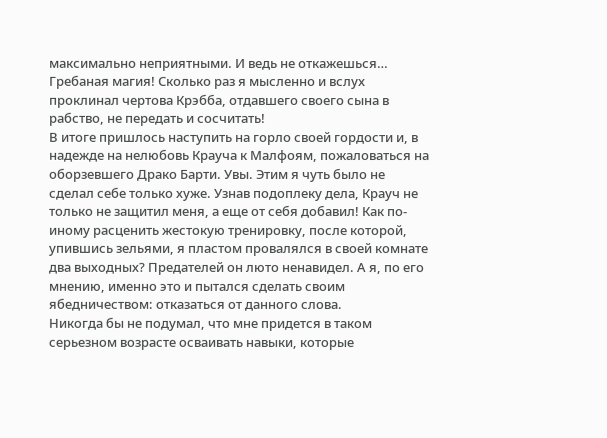максимально неприятными. И ведь не откажешься… Гребаная магия! Сколько раз я мысленно и вслух проклинал чертова Крэбба, отдавшего своего сына в рабство, не передать и сосчитать!
В итоге пришлось наступить на горло своей гордости и, в надежде на нелюбовь Крауча к Малфоям, пожаловаться на оборзевшего Драко Барти. Увы. Этим я чуть было не сделал себе только хуже. Узнав подоплеку дела, Крауч не только не защитил меня, а еще от себя добавил! Как по-иному расценить жестокую тренировку, после которой, упившись зельями, я пластом провалялся в своей комнате два выходных? Предателей он люто ненавидел. А я, по его мнению, именно это и пытался сделать своим ябедничеством: отказаться от данного слова.
Никогда бы не подумал, что мне придется в таком серьезном возрасте осваивать навыки, которые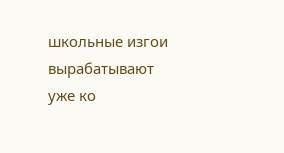школьные изгои вырабатывают уже ко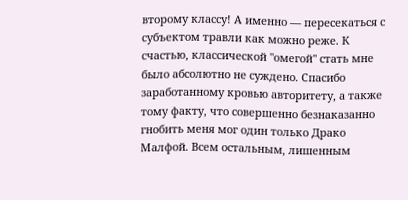второму классу! А именно — пересекаться с субъектом травли как можно реже. К счастью, классической "омегой" стать мне было абсолютно не суждено. Спасибо заработанному кровью авторитету, а также тому факту, что совершенно безнаказанно гнобить меня мог один только Драко Малфой. Всем остальным, лишенным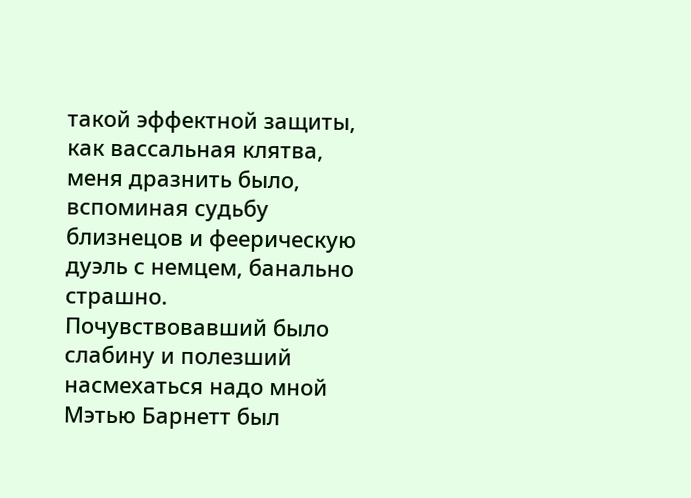такой эффектной защиты, как вассальная клятва, меня дразнить было, вспоминая судьбу близнецов и феерическую дуэль с немцем, банально страшно. Почувствовавший было слабину и полезший насмехаться надо мной Мэтью Барнетт был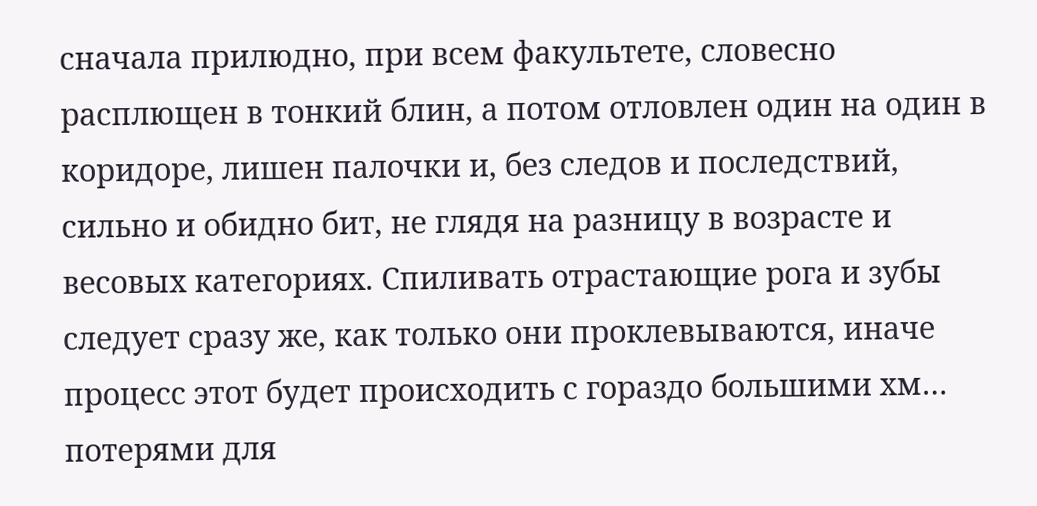сначала прилюдно, при всем факультете, словесно расплющен в тонкий блин, а потом отловлен один на один в коридоре, лишен палочки и, без следов и последствий, сильно и обидно бит, не глядя на разницу в возрасте и весовых категориях. Спиливать отрастающие рога и зубы следует сразу же, как только они проклевываются, иначе процесс этот будет происходить с гораздо большими хм… потерями для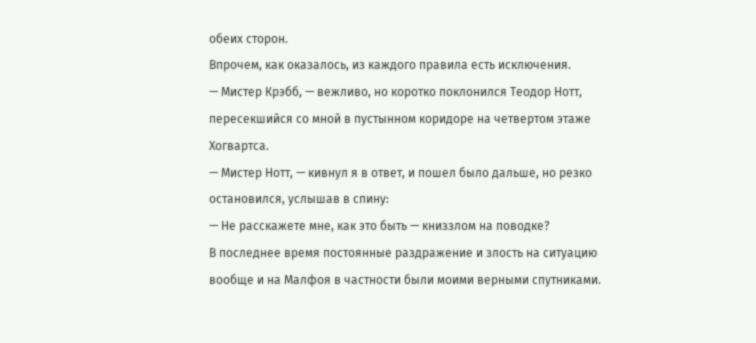обеих сторон.
Впрочем, как оказалось, из каждого правила есть исключения.
— Мистер Крэбб, — вежливо, но коротко поклонился Теодор Нотт, пересекшийся со мной в пустынном коридоре на четвертом этаже Хогвартса.
— Мистер Нотт, — кивнул я в ответ, и пошел было дальше, но резко остановился, услышав в спину:
— Не расскажете мне, как это быть — книззлом на поводке?
В последнее время постоянные раздражение и злость на ситуацию вообще и на Малфоя в частности были моими верными спутниками.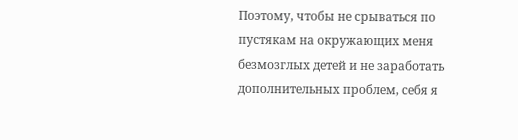Поэтому, чтобы не срываться по пустякам на окружающих меня безмозглых детей и не заработать дополнительных проблем, себя я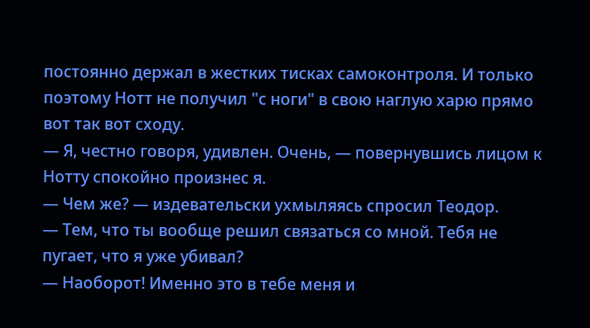постоянно держал в жестких тисках самоконтроля. И только поэтому Нотт не получил "с ноги" в свою наглую харю прямо вот так вот сходу.
— Я, честно говоря, удивлен. Очень, — повернувшись лицом к Нотту спокойно произнес я.
— Чем же? — издевательски ухмыляясь спросил Теодор.
— Тем, что ты вообще решил связаться со мной. Тебя не пугает, что я уже убивал?
— Наоборот! Именно это в тебе меня и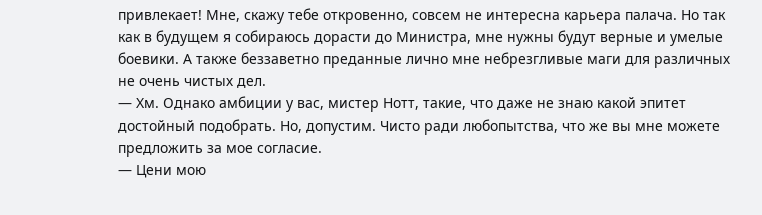привлекает! Мне, скажу тебе откровенно, совсем не интересна карьера палача. Но так как в будущем я собираюсь дорасти до Министра, мне нужны будут верные и умелые боевики. А также беззаветно преданные лично мне небрезгливые маги для различных не очень чистых дел.
— Хм. Однако амбиции у вас, мистер Нотт, такие, что даже не знаю какой эпитет достойный подобрать. Но, допустим. Чисто ради любопытства, что же вы мне можете предложить за мое согласие.
— Цени мою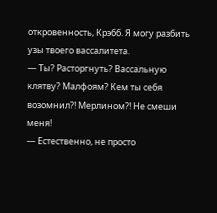откровенность, Крэбб. Я могу разбить узы твоего вассалитета.
— Ты? Расторгнуть? Вассальную клятву? Малфоям? Кем ты себя возомнил?! Мерлином?! Не смеши меня!
— Естественно, не просто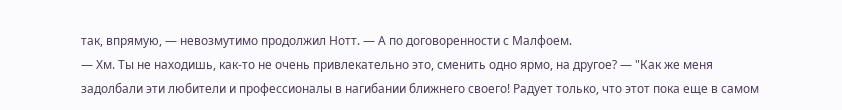так, впрямую, — невозмутимо продолжил Нотт. — А по договоренности с Малфоем.
— Хм. Ты не находишь, как-то не очень привлекательно это, сменить одно ярмо, на другое? — "Как же меня задолбали эти любители и профессионалы в нагибании ближнего своего! Радует только, что этот пока еще в самом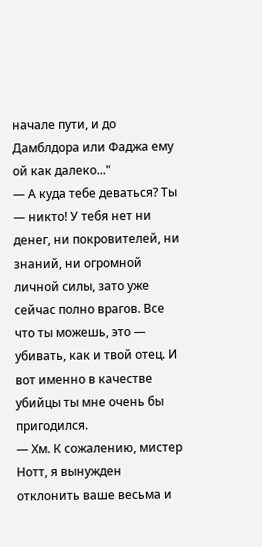начале пути, и до Дамблдора или Фаджа ему ой как далеко..."
— А куда тебе деваться? Ты — никто! У тебя нет ни денег, ни покровителей, ни знаний, ни огромной личной силы, зато уже сейчас полно врагов. Все что ты можешь, это — убивать, как и твой отец. И вот именно в качестве убийцы ты мне очень бы пригодился.
— Хм. К сожалению, мистер Нотт, я вынужден отклонить ваше весьма и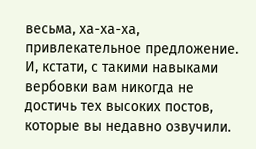весьма, ха-ха-ха, привлекательное предложение. И, кстати, с такими навыками вербовки вам никогда не достичь тех высоких постов, которые вы недавно озвучили.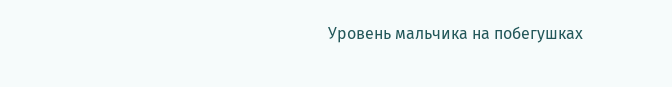Уровень мальчика на побегушках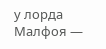у лорда Малфоя —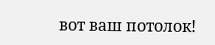вот ваш потолок!